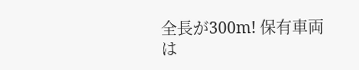全長が300m! 保有車両は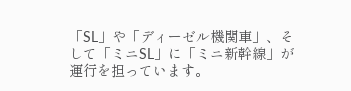「SL」や「ディーゼル機関車」、そして「ミニSL」に「ミニ新幹線」が
運行を担っています。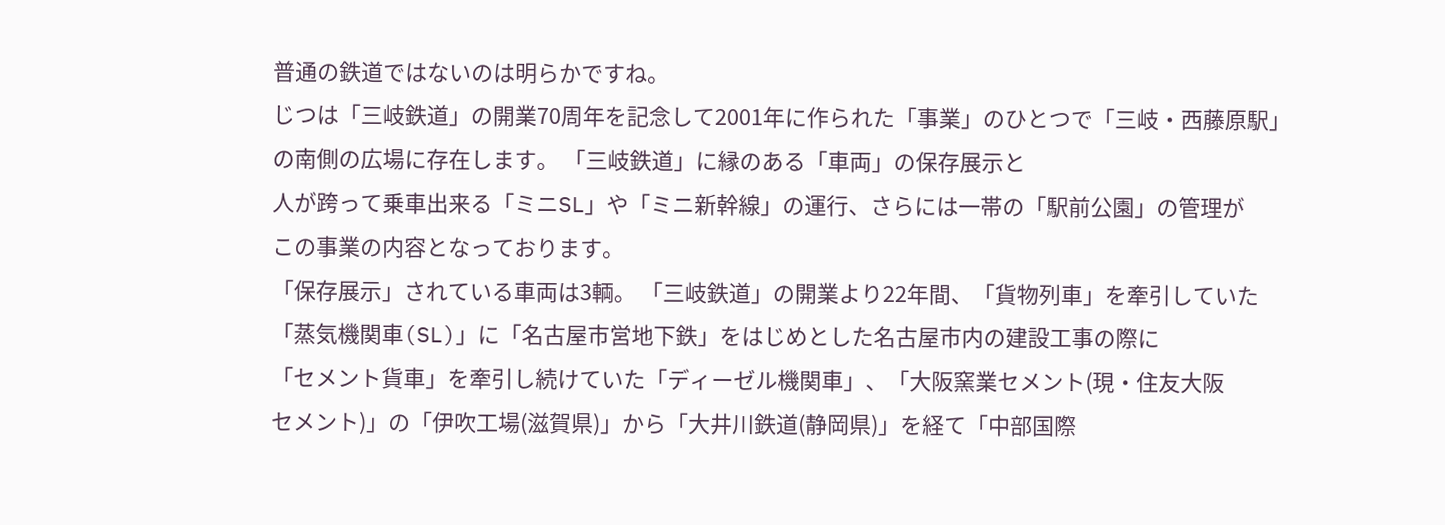普通の鉄道ではないのは明らかですね。
じつは「三岐鉄道」の開業70周年を記念して2001年に作られた「事業」のひとつで「三岐・西藤原駅」
の南側の広場に存在します。 「三岐鉄道」に縁のある「車両」の保存展示と
人が跨って乗車出来る「ミニSL」や「ミニ新幹線」の運行、さらには一帯の「駅前公園」の管理が
この事業の内容となっております。
「保存展示」されている車両は3輌。 「三岐鉄道」の開業より22年間、「貨物列車」を牽引していた
「蒸気機関車(SL)」に「名古屋市営地下鉄」をはじめとした名古屋市内の建設工事の際に
「セメント貨車」を牽引し続けていた「ディーゼル機関車」、「大阪窯業セメント(現・住友大阪
セメント)」の「伊吹工場(滋賀県)」から「大井川鉄道(静岡県)」を経て「中部国際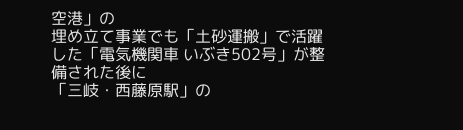空港」の
埋め立て事業でも「土砂運搬」で活躍した「電気機関車 いぶき502号」が整備された後に
「三岐・西藤原駅」の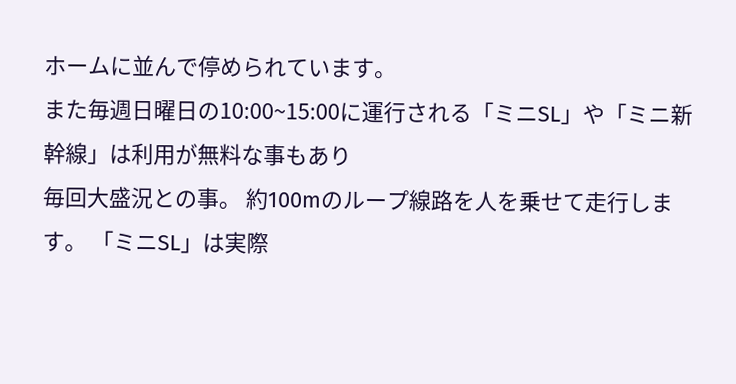ホームに並んで停められています。
また毎週日曜日の10:00~15:00に運行される「ミニSL」や「ミニ新幹線」は利用が無料な事もあり
毎回大盛況との事。 約100mのループ線路を人を乗せて走行します。 「ミニSL」は実際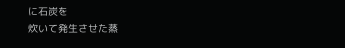に石炭を
炊いて発生させた蒸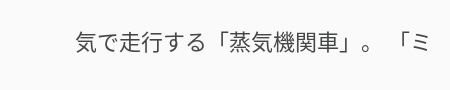気で走行する「蒸気機関車」。 「ミ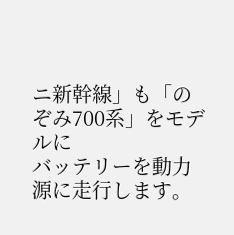ニ新幹線」も「のぞみ700系」をモデルに
バッテリーを動力源に走行します。